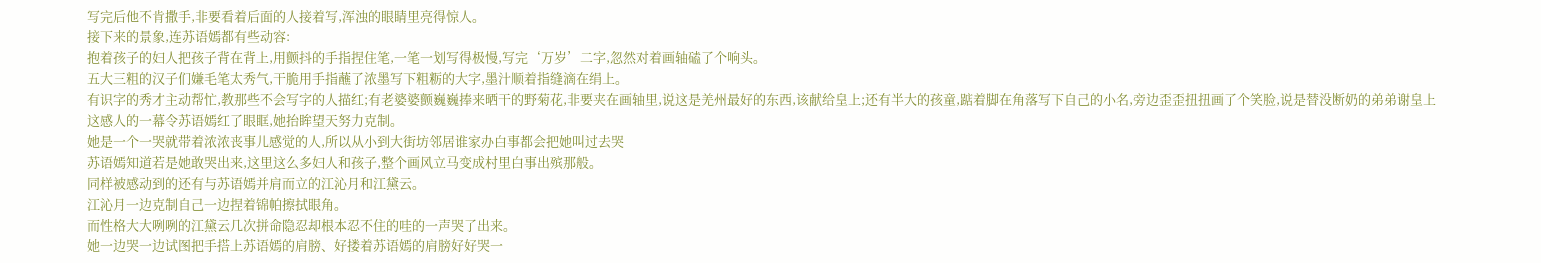写完后他不肯撒手,非要看着后面的人接着写,浑浊的眼睛里亮得惊人。
接下来的景象,连苏语嫣都有些动容:
抱着孩子的妇人把孩子背在背上,用颤抖的手指捏住笔,一笔一划写得极慢,写完‘万岁’二字,忽然对着画轴磕了个响头。
五大三粗的汉子们嫌毛笔太秀气,干脆用手指蘸了浓墨写下粗粝的大字,墨汁顺着指缝滴在绢上。
有识字的秀才主动帮忙,教那些不会写字的人描红;有老婆婆颤巍巍捧来晒干的野菊花,非要夹在画轴里,说这是羌州最好的东西,该献给皇上;还有半大的孩童,踮着脚在角落写下自己的小名,旁边歪歪扭扭画了个笑脸,说是替没断奶的弟弟谢皇上
这感人的一幕令苏语嫣红了眼眶,她抬眸望天努力克制。
她是一个一哭就带着浓浓丧事儿感觉的人,所以从小到大街坊邻居谁家办白事都会把她叫过去哭
苏语嫣知道若是她敢哭出来,这里这么多妇人和孩子,整个画风立马变成村里白事出殡那般。
同样被感动到的还有与苏语嫣并肩而立的江沁月和江黛云。
江沁月一边克制自己一边捏着锦帕擦拭眼角。
而性格大大咧咧的江黛云几次拼命隐忍却根本忍不住的哇的一声哭了出来。
她一边哭一边试图把手搭上苏语嫣的肩膀、好搂着苏语嫣的肩膀好好哭一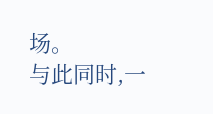场。
与此同时,一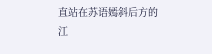直站在苏语嫣斜后方的江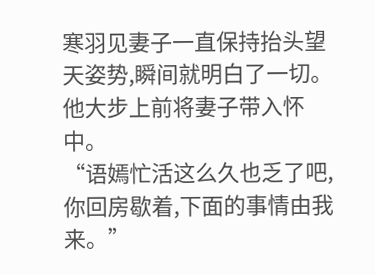寒羽见妻子一直保持抬头望天姿势,瞬间就明白了一切。
他大步上前将妻子带入怀中。
“语嫣忙活这么久也乏了吧,你回房歇着,下面的事情由我来。”